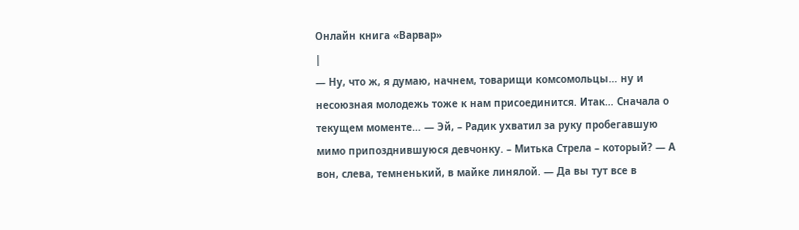Онлайн книга «Варвар»
|
— Ну, что ж, я думаю, начнем, товарищи комсомольцы… ну и несоюзная молодежь тоже к нам присоединится. Итак… Сначала о текущем моменте… — Эй, – Радик ухватил за руку пробегавшую мимо припозднившуюся девчонку. – Митька Стрела – который? — А вон, слева, темненький, в майке линялой. — Да вы тут все в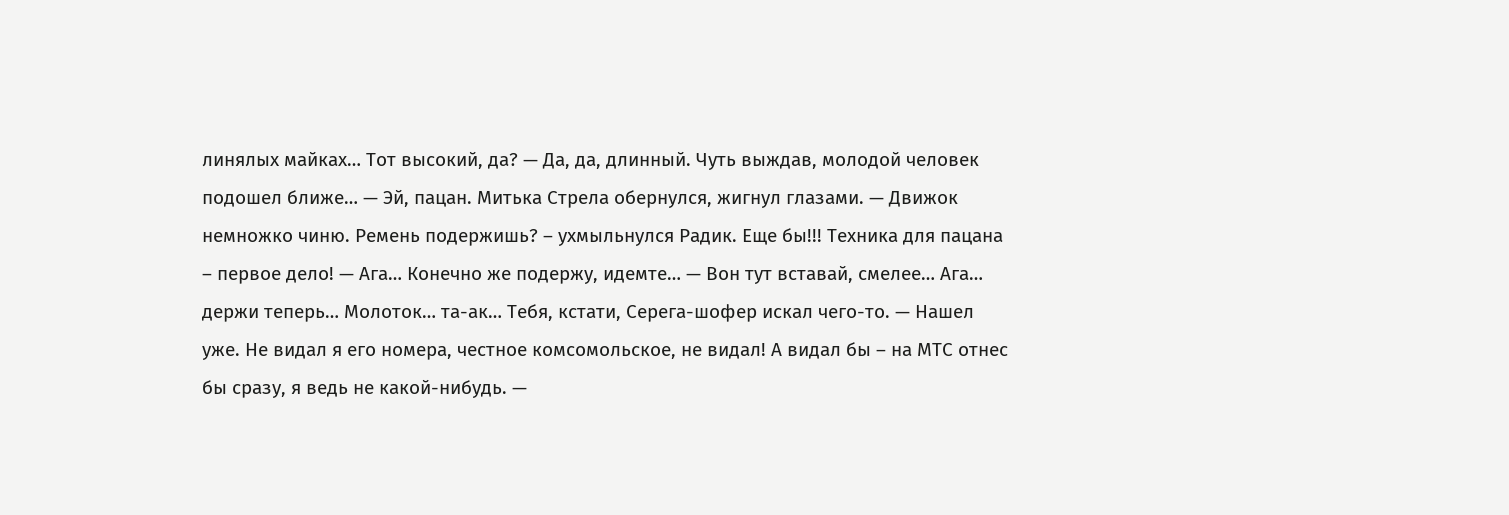линялых майках… Тот высокий, да? — Да, да, длинный. Чуть выждав, молодой человек подошел ближе… — Эй, пацан. Митька Стрела обернулся, жигнул глазами. — Движок немножко чиню. Ремень подержишь? – ухмыльнулся Радик. Еще бы!!! Техника для пацана – первое дело! — Ага… Конечно же подержу, идемте… — Вон тут вставай, смелее… Ага… держи теперь… Молоток… та-ак… Тебя, кстати, Серега-шофер искал чего-то. — Нашел уже. Не видал я его номера, честное комсомольское, не видал! А видал бы – на МТС отнес бы сразу, я ведь не какой-нибудь. —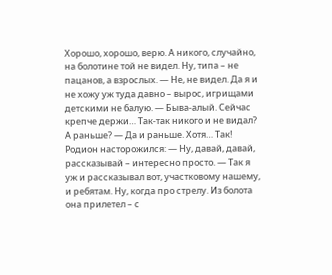Хорошо, хорошо, верю. А никого, случайно, на болотине той не видел. Ну, типа – не пацанов, а взрослых. — Не, не видел. Да я и не хожу уж туда давно – вырос, игрищами детскими не балую. — Быва-алый. Сейчас крепче держи… Так-так никого и не видал? А раньше? — Да и раньше. Хотя… Так! Родион насторожился: — Ну, давай, давай, рассказывай – интересно просто. — Так я уж и рассказывал вот, участковому нашему, и ребятам. Ну, когда про стрелу. Из болота она прилетел – с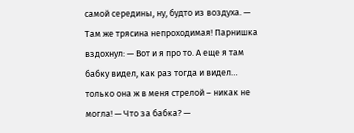самой середины, ну, будто из воздуха. — Там же трясина непроходимая! Парнишка вздохнул: — Вот и я про то. А еще я там бабку видел, как раз тогда и видел… только она ж в меня стрелой – никак не могла! — Что за бабка? —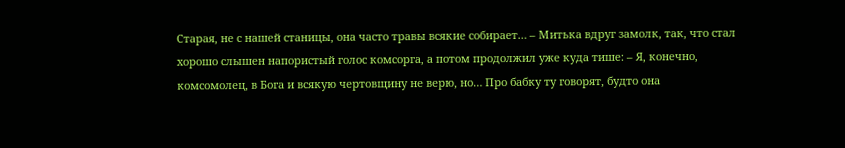Старая, не с нашей станицы, она часто травы всякие собирает… – Митька вдруг замолк, так, что стал хорошо слышен напористый голос комсорга, а потом продолжил уже куда тише: – Я, конечно, комсомолец, в Бога и всякую чертовщину не верю, но… Про бабку ту говорят, будто она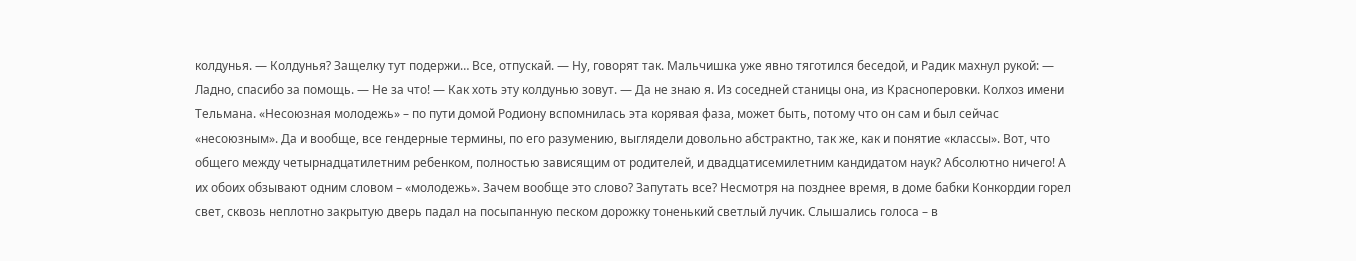колдунья. — Колдунья? Защелку тут подержи… Все, отпускай. — Ну, говорят так. Мальчишка уже явно тяготился беседой, и Радик махнул рукой: — Ладно, спасибо за помощь. — Не за что! — Как хоть эту колдунью зовут. — Да не знаю я. Из соседней станицы она, из Красноперовки. Колхоз имени Тельмана. «Несоюзная молодежь» – по пути домой Родиону вспомнилась эта корявая фаза, может быть, потому что он сам и был сейчас «несоюзным». Да и вообще, все гендерные термины, по его разумению, выглядели довольно абстрактно, так же, как и понятие «классы». Вот, что общего между четырнадцатилетним ребенком, полностью зависящим от родителей, и двадцатисемилетним кандидатом наук? Абсолютно ничего! А их обоих обзывают одним словом – «молодежь». Зачем вообще это слово? Запутать все? Несмотря на позднее время, в доме бабки Конкордии горел свет, сквозь неплотно закрытую дверь падал на посыпанную песком дорожку тоненький светлый лучик. Слышались голоса – в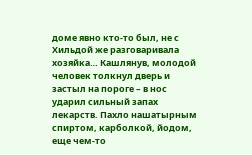доме явно кто-то был, не с Хильдой же разговаривала хозяйка… Кашлянув, молодой человек толкнул дверь и застыл на пороге – в нос ударил сильный запах лекарств. Пахло нашатырным спиртом, карболкой, йодом, еще чем-то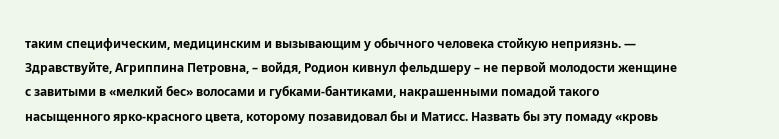таким специфическим, медицинским и вызывающим у обычного человека стойкую неприязнь. — Здравствуйте, Агриппина Петровна, – войдя, Родион кивнул фельдшеру – не первой молодости женщине с завитыми в «мелкий бес» волосами и губками-бантиками, накрашенными помадой такого насыщенного ярко-красного цвета, которому позавидовал бы и Матисс. Назвать бы эту помаду «кровь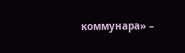коммунара» –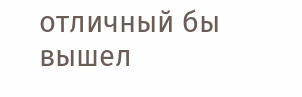отличный бы вышел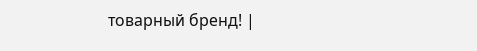товарный бренд! |